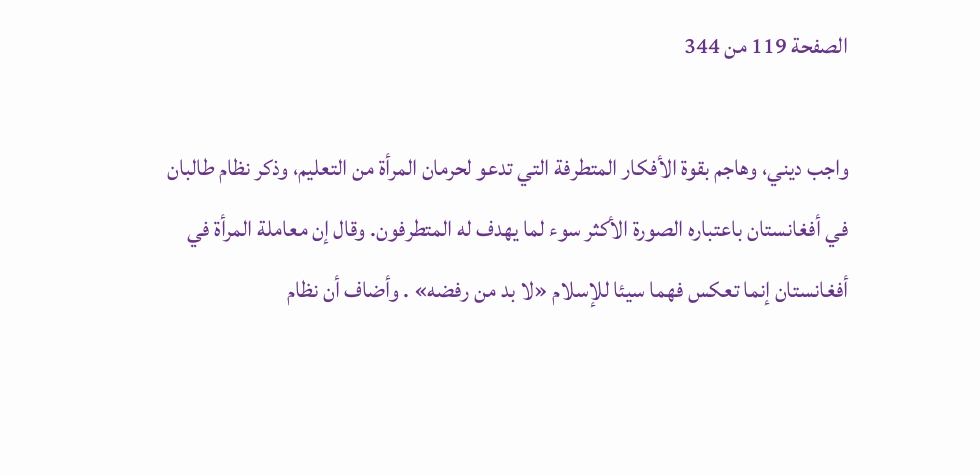الصفحة 119 من 344

واجب ديني، وهاجم بقوة الأفكار المتطرفة التي تدعو لحرمان المرأة من التعليم، وذكر نظام طالبان في أفغانستان باعتباره الصورة الأكثر سوء لما يهدف له المتطرفون. وقال إن معاملة المرأة في أفغانستان إنما تعكس فهما سيئا للإسلام «لا بد من رفضه» . وأضاف أن نظام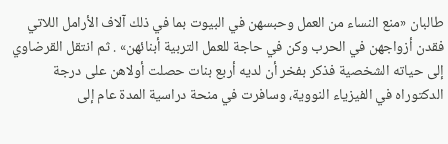طالبان «منع النساء من العمل وحبسهن في البيوت بما في ذلك آلاف الأرامل اللاتي فقدن أزواجهن في الحرب وكن في حاجة للعمل التربية أبنائهن» . ثم انتقل القرضاوي إلى حياته الشخصية فذكر بفخر أن لديه أربع بنات حصلت أولاهن على درجة الدكتوراه في الفيزياء النووية، وسافرت في منحة دراسية المدة عام إلى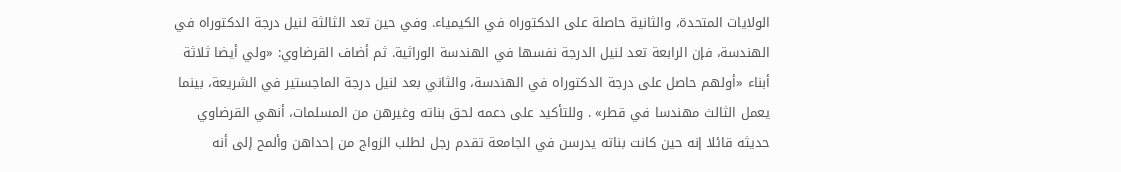الولايات المتحدة، والثانية حاصلة على الدكتوراه في الكيمياء. وفي حين تعد الثالثة لنيل درجة الدكتوراه في الهندسة، فإن الرابعة تعد لنيل الدرجة نفسها في الهندسة الوراثية. ثم أضاف القرضاوي: «ولي أيضا ثلاثة أبناء «أولهم حاصل على درجة الدكتوراه في الهندسة، والثاني بعد لنيل درجة الماجستير في الشريعة، بينما يعمل الثالث مهندسا في قطر» . وللتأكيد على دعمه لحق بناته وغيرهن من المسلمات، أنهي القرضاوي حديثه قائلا إنه حين كانت بناته يدرسن في الجامعة تقدم رجل لطلب الزواج من إحداهن وألمح إلى أنه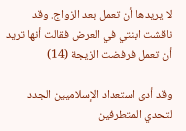لا يريدها أن تعمل بعد الزواج. وقد ناقشت ابنتي في العرض فقالت أنها تريد أن تعمل فرفضت الزيجة (14)

وقد أدى استعداد الإسلاميين الجدد لتحدي المتطرفين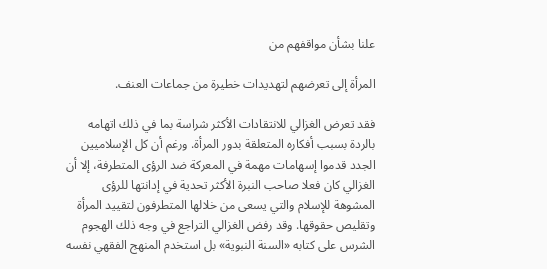علنا بشأن مواقفهم من

المرأة إلى تعرضهم لتهديدات خطيرة من جماعات العنف.

فقد تعرض الغزالي للانتقادات الأكثر شراسة بما في ذلك اتهامه بالردة بسبب أفكاره المتعلقة بدور المرأة. ورغم أن كل الإسلاميين الجدد قدموا إسهامات مهمة في المعركة ضد الرؤى المتطرفة، إلا أن الغزالي كان فعلا صاحب النبرة الأكثر تحدية في إدانتها للرؤى المشوهة للإسلام والتي يسعى من خلالها المتطرفون لتقييد المرأة وتقليص حقوقها. وقد رفض الغزالي التراجع في وجه ذلك الهجوم الشرس على كتابه «السنة النبوية» بل استخدم المنهج الفقهي نفسه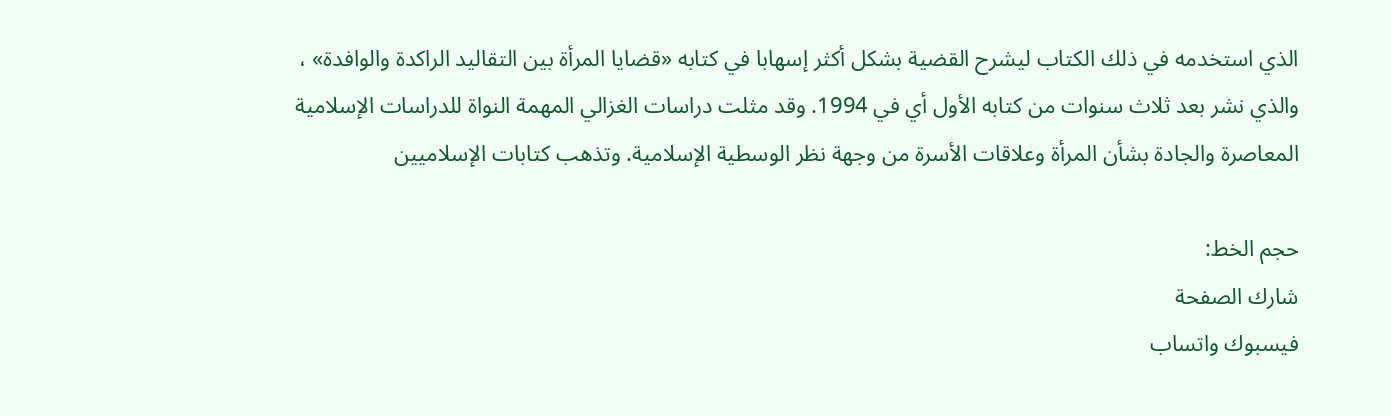الذي استخدمه في ذلك الكتاب ليشرح القضية بشكل أكثر إسهابا في كتابه «قضايا المرأة بين التقاليد الراكدة والوافدة» ، والذي نشر بعد ثلاث سنوات من كتابه الأول أي في 1994. وقد مثلت دراسات الغزالي المهمة النواة للدراسات الإسلامية المعاصرة والجادة بشأن المرأة وعلاقات الأسرة من وجهة نظر الوسطية الإسلامية. وتذهب كتابات الإسلاميين

حجم الخط:
شارك الصفحة
فيسبوك واتساب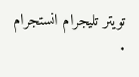تويتر تليجرام انستجرام
.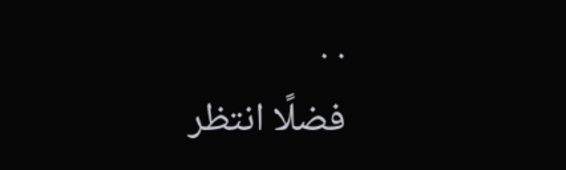. .
فضلًا انتظر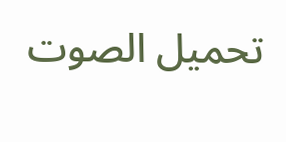تحميل الصوت